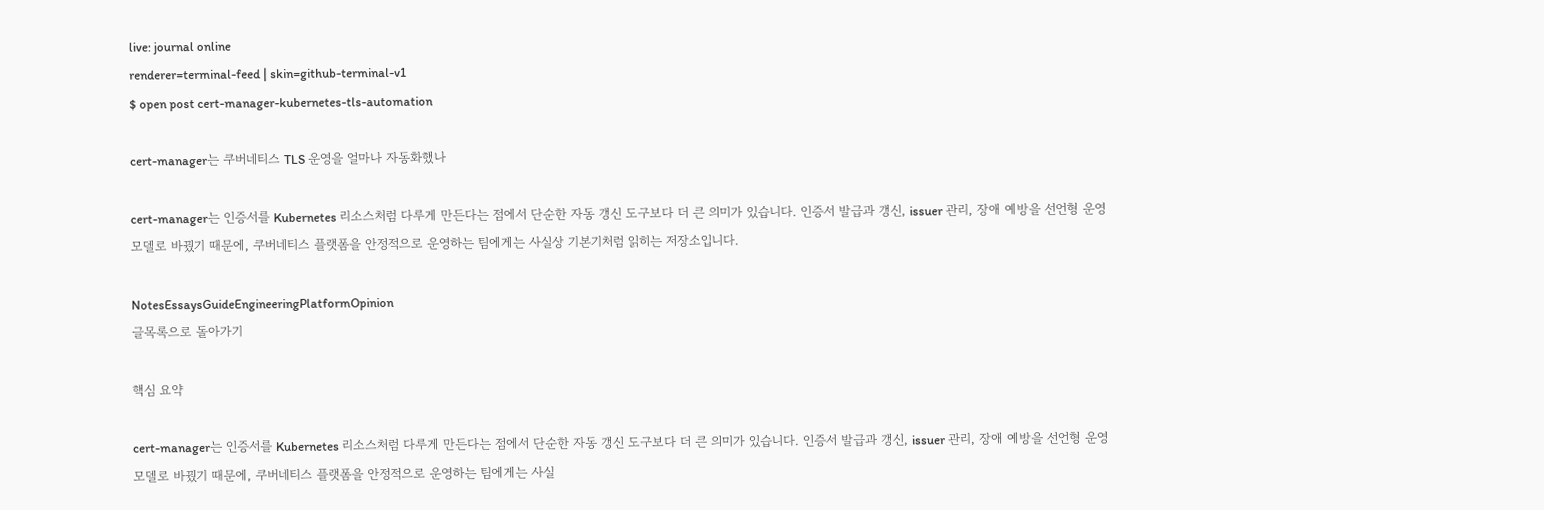live: journal online
renderer=terminal-feed | skin=github-terminal-v1
$ open post cert-manager-kubernetes-tls-automation

cert-manager는 쿠버네티스 TLS 운영을 얼마나 자동화했나

cert-manager는 인증서를 Kubernetes 리소스처럼 다루게 만든다는 점에서 단순한 자동 갱신 도구보다 더 큰 의미가 있습니다. 인증서 발급과 갱신, issuer 관리, 장애 예방을 선언형 운영 모델로 바꿨기 때문에, 쿠버네티스 플랫폼을 안정적으로 운영하는 팀에게는 사실상 기본기처럼 읽히는 저장소입니다.

NotesEssaysGuideEngineeringPlatformOpinion
글목록으로 돌아가기

핵심 요약

cert-manager는 인증서를 Kubernetes 리소스처럼 다루게 만든다는 점에서 단순한 자동 갱신 도구보다 더 큰 의미가 있습니다. 인증서 발급과 갱신, issuer 관리, 장애 예방을 선언형 운영 모델로 바꿨기 때문에, 쿠버네티스 플랫폼을 안정적으로 운영하는 팀에게는 사실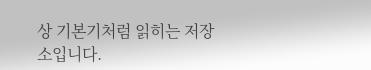상 기본기처럼 읽히는 저장소입니다.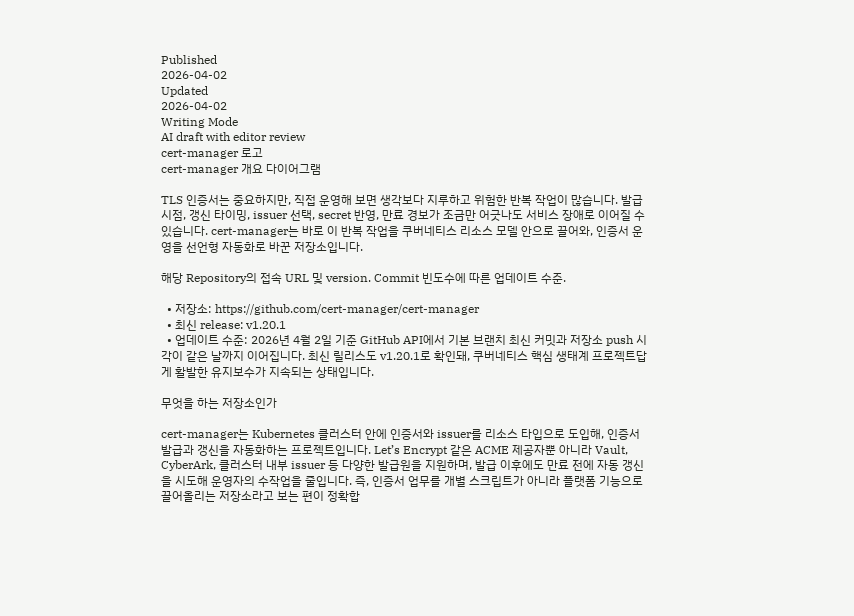Published
2026-04-02
Updated
2026-04-02
Writing Mode
AI draft with editor review
cert-manager 로고
cert-manager 개요 다이어그램

TLS 인증서는 중요하지만, 직접 운영해 보면 생각보다 지루하고 위험한 반복 작업이 많습니다. 발급 시점, 갱신 타이밍, issuer 선택, secret 반영, 만료 경보가 조금만 어긋나도 서비스 장애로 이어질 수 있습니다. cert-manager는 바로 이 반복 작업을 쿠버네티스 리소스 모델 안으로 끌어와, 인증서 운영을 선언형 자동화로 바꾼 저장소입니다.

해당 Repository의 접속 URL 및 version. Commit 빈도수에 따른 업데이트 수준.

  • 저장소: https://github.com/cert-manager/cert-manager
  • 최신 release: v1.20.1
  • 업데이트 수준: 2026년 4월 2일 기준 GitHub API에서 기본 브랜치 최신 커밋과 저장소 push 시각이 같은 날까지 이어집니다. 최신 릴리스도 v1.20.1로 확인돼, 쿠버네티스 핵심 생태계 프로젝트답게 활발한 유지보수가 지속되는 상태입니다.

무엇을 하는 저장소인가

cert-manager는 Kubernetes 클러스터 안에 인증서와 issuer를 리소스 타입으로 도입해, 인증서 발급과 갱신을 자동화하는 프로젝트입니다. Let’s Encrypt 같은 ACME 제공자뿐 아니라 Vault, CyberArk, 클러스터 내부 issuer 등 다양한 발급원을 지원하며, 발급 이후에도 만료 전에 자동 갱신을 시도해 운영자의 수작업을 줄입니다. 즉, 인증서 업무를 개별 스크립트가 아니라 플랫폼 기능으로 끌어올리는 저장소라고 보는 편이 정확합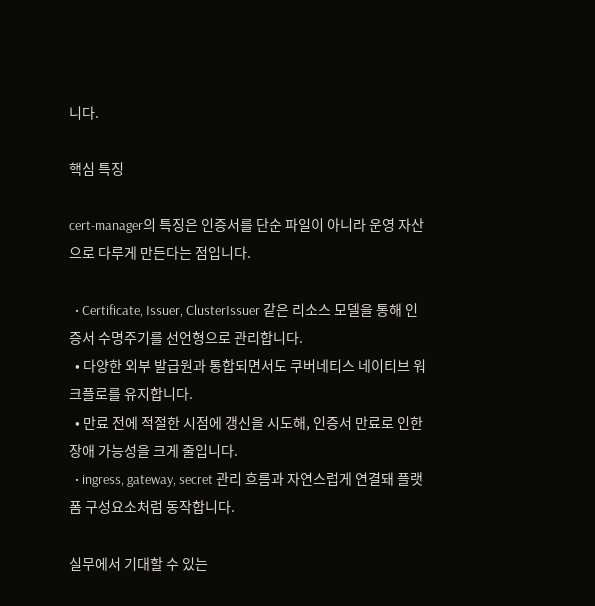니다.

핵심 특징

cert-manager의 특징은 인증서를 단순 파일이 아니라 운영 자산으로 다루게 만든다는 점입니다.

  • Certificate, Issuer, ClusterIssuer 같은 리소스 모델을 통해 인증서 수명주기를 선언형으로 관리합니다.
  • 다양한 외부 발급원과 통합되면서도 쿠버네티스 네이티브 워크플로를 유지합니다.
  • 만료 전에 적절한 시점에 갱신을 시도해, 인증서 만료로 인한 장애 가능성을 크게 줄입니다.
  • ingress, gateway, secret 관리 흐름과 자연스럽게 연결돼 플랫폼 구성요소처럼 동작합니다.

실무에서 기대할 수 있는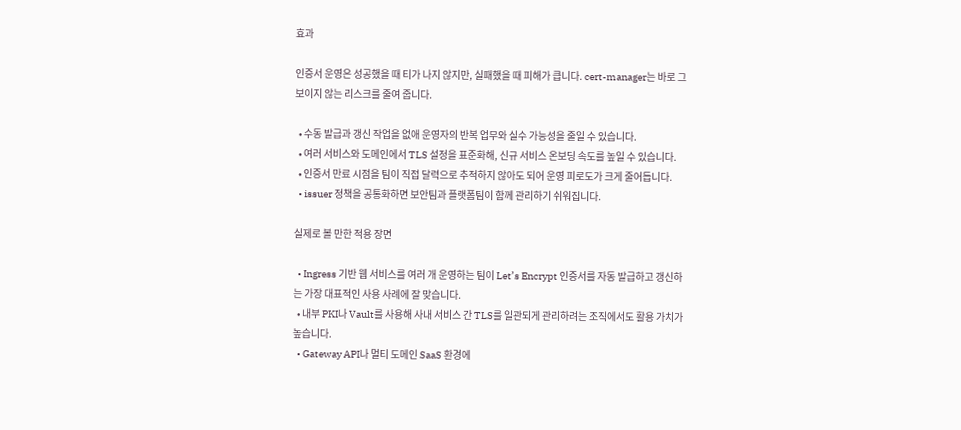효과

인증서 운영은 성공했을 때 티가 나지 않지만, 실패했을 때 피해가 큽니다. cert-manager는 바로 그 보이지 않는 리스크를 줄여 줍니다.

  • 수동 발급과 갱신 작업을 없애 운영자의 반복 업무와 실수 가능성을 줄일 수 있습니다.
  • 여러 서비스와 도메인에서 TLS 설정을 표준화해, 신규 서비스 온보딩 속도를 높일 수 있습니다.
  • 인증서 만료 시점을 팀이 직접 달력으로 추적하지 않아도 되어 운영 피로도가 크게 줄어듭니다.
  • issuer 정책을 공통화하면 보안팀과 플랫폼팀이 함께 관리하기 쉬워집니다.

실제로 볼 만한 적용 장면

  • Ingress 기반 웹 서비스를 여러 개 운영하는 팀이 Let’s Encrypt 인증서를 자동 발급하고 갱신하는 가장 대표적인 사용 사례에 잘 맞습니다.
  • 내부 PKI나 Vault를 사용해 사내 서비스 간 TLS를 일관되게 관리하려는 조직에서도 활용 가치가 높습니다.
  • Gateway API나 멀티 도메인 SaaS 환경에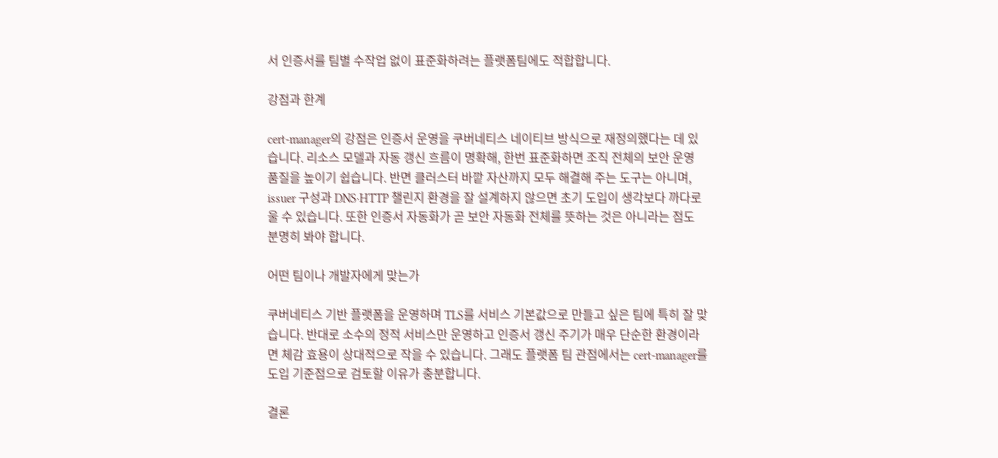서 인증서를 팀별 수작업 없이 표준화하려는 플랫폼팀에도 적합합니다.

강점과 한계

cert-manager의 강점은 인증서 운영을 쿠버네티스 네이티브 방식으로 재정의했다는 데 있습니다. 리소스 모델과 자동 갱신 흐름이 명확해, 한번 표준화하면 조직 전체의 보안 운영 품질을 높이기 쉽습니다. 반면 클러스터 바깥 자산까지 모두 해결해 주는 도구는 아니며, issuer 구성과 DNS·HTTP 챌린지 환경을 잘 설계하지 않으면 초기 도입이 생각보다 까다로울 수 있습니다. 또한 인증서 자동화가 곧 보안 자동화 전체를 뜻하는 것은 아니라는 점도 분명히 봐야 합니다.

어떤 팀이나 개발자에게 맞는가

쿠버네티스 기반 플랫폼을 운영하며 TLS를 서비스 기본값으로 만들고 싶은 팀에 특히 잘 맞습니다. 반대로 소수의 정적 서비스만 운영하고 인증서 갱신 주기가 매우 단순한 환경이라면 체감 효용이 상대적으로 작을 수 있습니다. 그래도 플랫폼 팀 관점에서는 cert-manager를 도입 기준점으로 검토할 이유가 충분합니다.

결론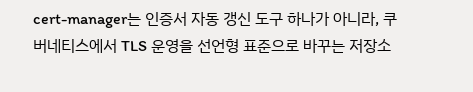cert-manager는 인증서 자동 갱신 도구 하나가 아니라, 쿠버네티스에서 TLS 운영을 선언형 표준으로 바꾸는 저장소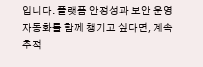입니다. 플랫폼 안정성과 보안 운영 자동화를 함께 챙기고 싶다면, 계속 추적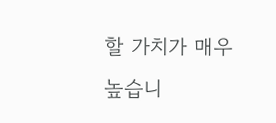할 가치가 매우 높습니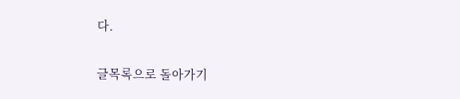다.

글목록으로 돌아가기